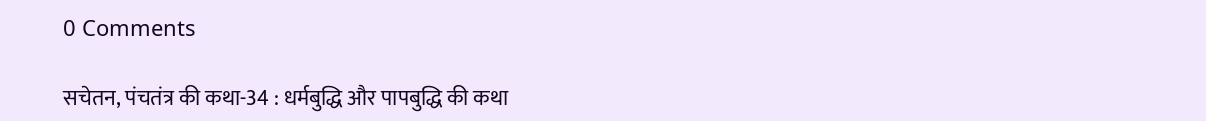0 Comments

सचेतन, पंचतंत्र की कथा-34 : धर्मबुद्धि और पापबुद्धि की कथा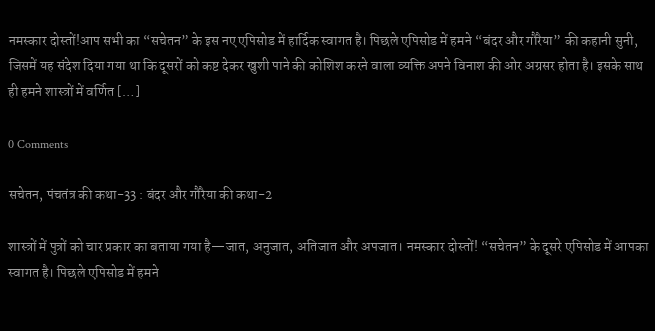नमस्कार दोस्तों!आप सभी का “सचेतन” के इस नए एपिसोड में हार्दिक स्वागत है। पिछले एपिसोड में हमने “बंदर और गौरैया” की कहानी सुनी, जिसमें यह संदेश दिया गया था कि दूसरों को कष्ट देकर खुशी पाने की कोशिश करने वाला व्यक्ति अपने विनाश की ओर अग्रसर होता है। इसके साथ ही हमने शास्त्रों में वर्णित […]

0 Comments

सचेतन, पंचतंत्र की कथा-33 : बंदर और गौरैया की कथा-2

शास्त्रों में पुत्रों को चार प्रकार का बताया गया है—जात, अनुजात, अतिजात और अपजात। नमस्कार दोस्तों! “सचेतन” के दूसरे एपिसोड में आपका स्वागत है। पिछले एपिसोड में हमने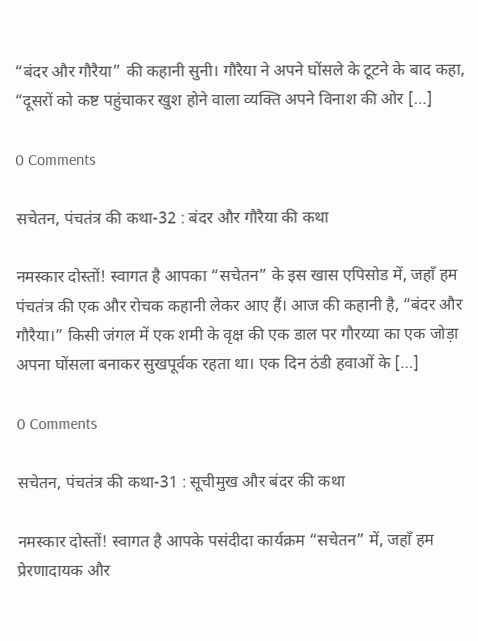“बंदर और गौरैया” की कहानी सुनी। गौरैया ने अपने घोंसले के टूटने के बाद कहा, “दूसरों को कष्ट पहुंचाकर खुश होने वाला व्यक्ति अपने विनाश की ओर […]

0 Comments

सचेतन, पंचतंत्र की कथा-32 : बंदर और गौरैया की कथा

नमस्कार दोस्तों! स्वागत है आपका “सचेतन” के इस खास एपिसोड में, जहाँ हम पंचतंत्र की एक और रोचक कहानी लेकर आए हैं। आज की कहानी है, “बंदर और गौरैया।” किसी जंगल में एक शमी के वृक्ष की एक डाल पर गौरय्या का एक जोड़ा अपना घोंसला बनाकर सुखपूर्वक रहता था। एक दिन ठंडी हवाओं के […]

0 Comments

सचेतन, पंचतंत्र की कथा-31 : सूचीमुख और बंदर की कथा

नमस्कार दोस्तों! स्वागत है आपके पसंदीदा कार्यक्रम “सचेतन” में, जहाँ हम प्रेरणादायक और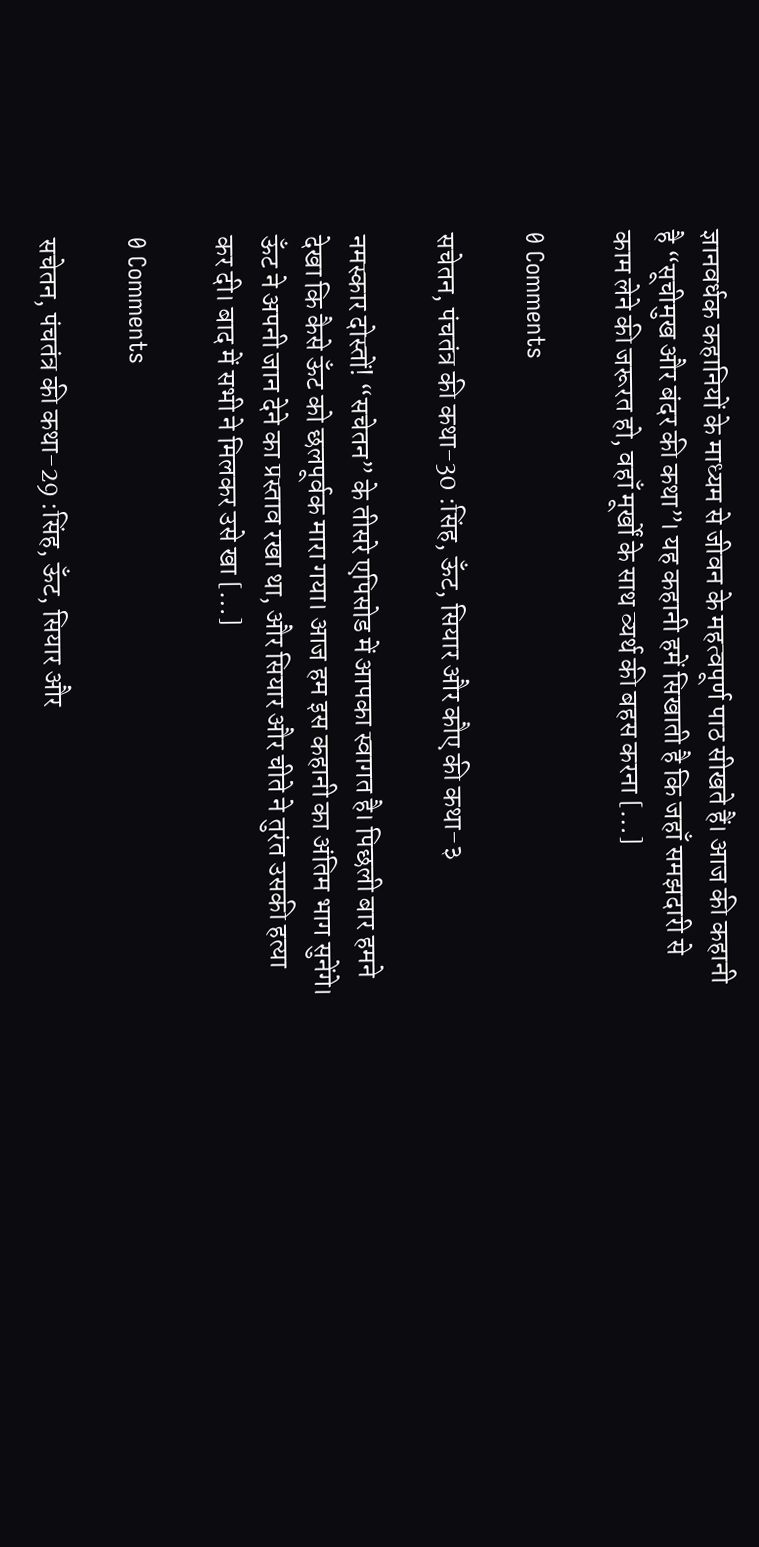ज्ञानवर्धक कहानियों के माध्यम से जीवन के महत्वपूर्ण पाठ सीखते हैं। आज की कहानी है “सूचीमुख और बंदर की कथा”। यह कहानी हमें सिखाती है कि जहाँ समझदारी से काम लेने की जरूरत हो, वहाँ मूर्खों के साथ व्यर्थ की बहस करना […]

0 Comments

सचेतन, पंचतंत्र की कथा-30 :सिंह, ऊँट, सियार और कौए की कथा-३

नमस्कार दोस्तों! “सचेतन” के तीसरे एपिसोड में आपका स्वागत है। पिछली बार हमने देखा कि कैसे ऊँट को छलपूर्वक मारा गया। आज हम इस कहानी का अंतिम भाग सुनेंगे। ऊँट ने अपनी जान देने का प्रस्ताव रखा था, और सियार और चीते ने तुरंत उसकी हत्या कर दी। बाद में सभी ने मिलकर उसे खा […]

0 Comments

सचेतन, पंचतंत्र की कथा-29 :सिंह, ऊँट, सियार और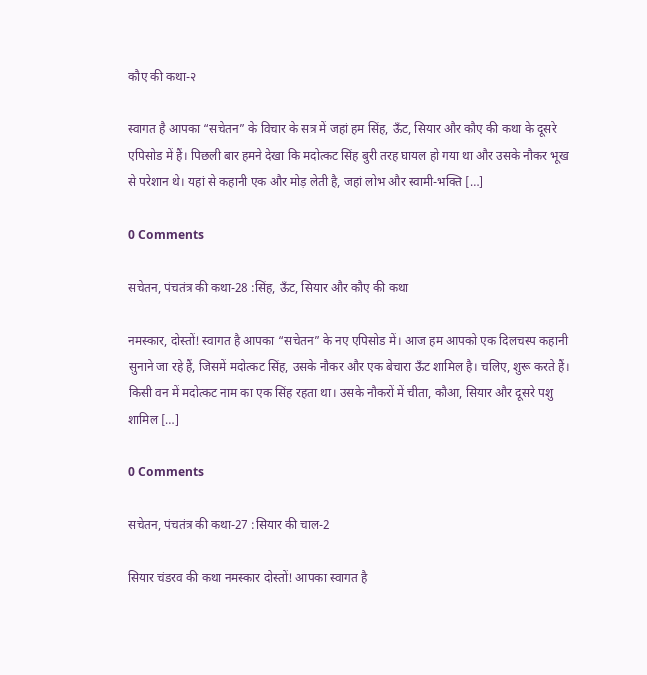कौए की कथा-२

स्वागत है आपका “सचेतन” के विचार के सत्र में जहां हम सिंह, ऊँट, सियार और कौए की कथा के दूसरे एपिसोड में हैं। पिछली बार हमने देखा कि मदोत्कट सिंह बुरी तरह घायल हो गया था और उसके नौकर भूख से परेशान थे। यहां से कहानी एक और मोड़ लेती है, जहां लोभ और स्वामी-भक्ति […]

0 Comments

सचेतन, पंचतंत्र की कथा-28 :सिंह, ऊँट, सियार और कौए की कथा

नमस्कार, दोस्तों! स्वागत है आपका “सचेतन” के नए एपिसोड में। आज हम आपको एक दिलचस्प कहानी सुनाने जा रहे हैं, जिसमें मदोत्कट सिंह, उसके नौकर और एक बेचारा ऊँट शामिल है। चलिए, शुरू करते हैं। किसी वन में मदोत्कट नाम का एक सिंह रहता था। उसके नौकरों में चीता, कौआ, सियार और दूसरे पशु शामिल […]

0 Comments

सचेतन, पंचतंत्र की कथा-27 :सियार की चाल-2

सियार चंडरव की कथा नमस्कार दोस्तों! आपका स्वागत है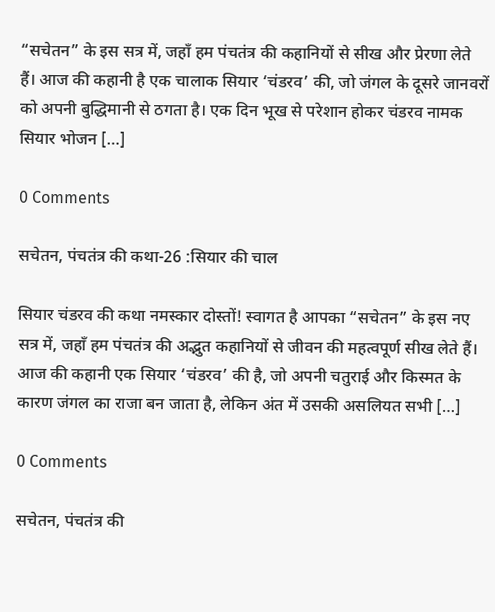“सचेतन” के इस सत्र में, जहाँ हम पंचतंत्र की कहानियों से सीख और प्रेरणा लेते हैं। आज की कहानी है एक चालाक सियार ‘चंडरव’ की, जो जंगल के दूसरे जानवरों को अपनी बुद्धिमानी से ठगता है। एक दिन भूख से परेशान होकर चंडरव नामक सियार भोजन […]

0 Comments

सचेतन, पंचतंत्र की कथा-26 :सियार की चाल

सियार चंडरव की कथा नमस्कार दोस्तों! स्वागत है आपका “सचेतन” के इस नए सत्र में, जहाँ हम पंचतंत्र की अद्भुत कहानियों से जीवन की महत्वपूर्ण सीख लेते हैं। आज की कहानी एक सियार ‘चंडरव’ की है, जो अपनी चतुराई और किस्मत के कारण जंगल का राजा बन जाता है, लेकिन अंत में उसकी असलियत सभी […]

0 Comments

सचेतन, पंचतंत्र की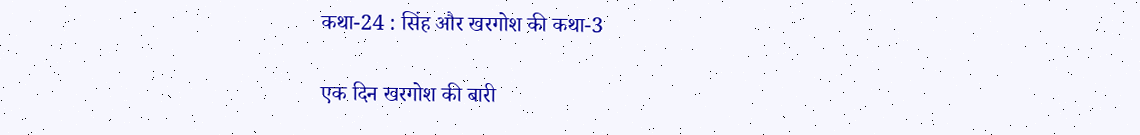कथा-24 : सिंह और खरगोश की कथा-3

एक दिन खरगोश की बारी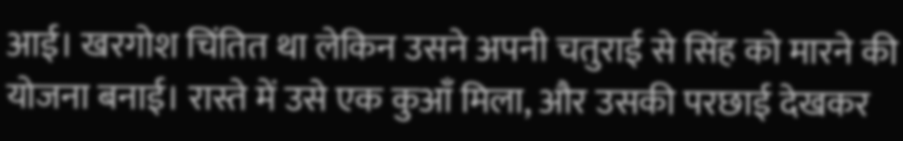आई। खरगोश चिंतित था लेकिन उसने अपनी चतुराई से सिंह को मारने की योजना बनाई। रास्ते में उसे एक कुआँ मिला, और उसकी परछाई देखकर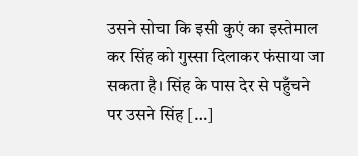उसने सोचा कि इसी कुएं का इस्तेमाल कर सिंह को गुस्सा दिलाकर फंसाया जा सकता है। सिंह के पास देर से पहुँचने पर उसने सिंह […]